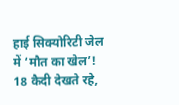हाई सिक्योरिटी जेल में ‘मौत का खेल’! 18 कैदी देखते रहे,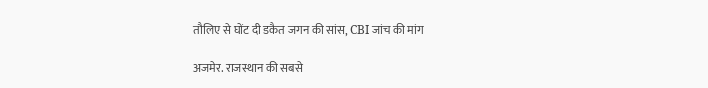तौलिए से घोंट दी डकैत जगन की सांस, CBI जांच की मांग

अजमेर. राजस्थान की सबसे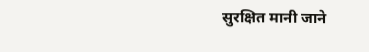सुरक्षित मानी जाने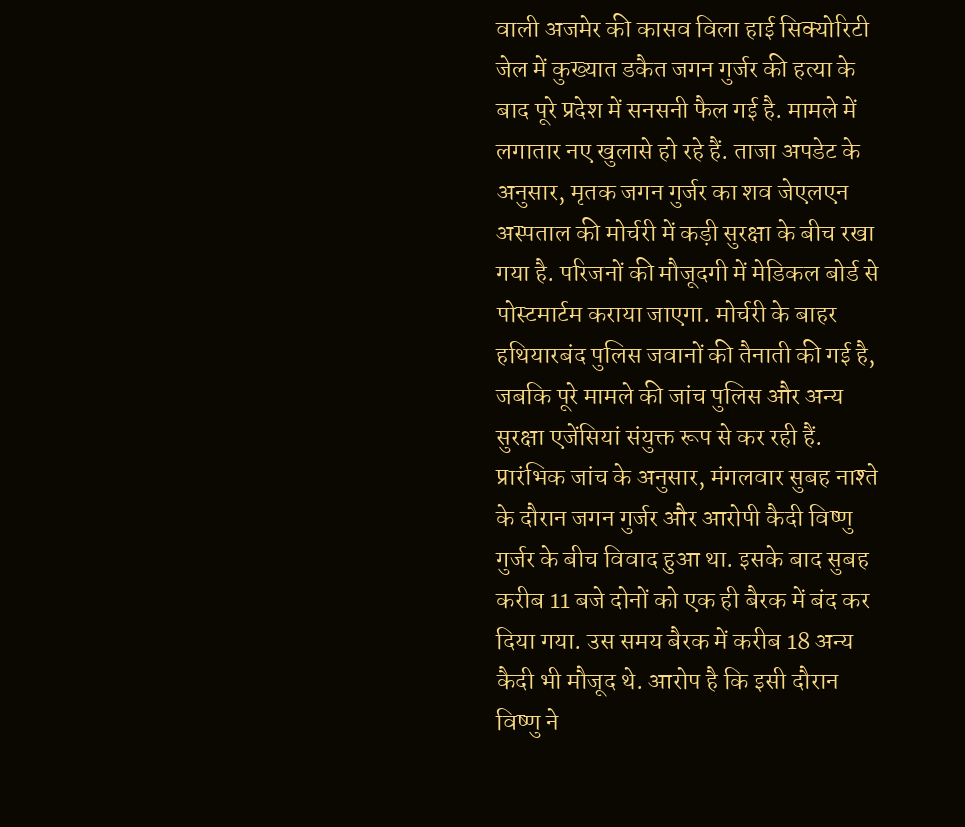वाली अजमेर की कासव विला हाई सिक्योरिटी जेल में कुख्यात डकैत जगन गुर्जर की हत्या के बाद पूरे प्रदेश में सनसनी फैल गई है. मामले में लगातार नए खुलासे हो रहे हैं. ताजा अपडेट के अनुसार, मृतक जगन गुर्जर का शव जेएलएन अस्पताल की मोर्चरी में कड़ी सुरक्षा के बीच रखा गया है. परिजनों की मौजूदगी में मेडिकल बोर्ड से पोस्टमार्टम कराया जाएगा. मोर्चरी के बाहर हथियारबंद पुलिस जवानों की तैनाती की गई है, जबकि पूरे मामले की जांच पुलिस और अन्य सुरक्षा एजेंसियां संयुक्त रूप से कर रही हैं.
प्रारंभिक जांच के अनुसार, मंगलवार सुबह नाश्ते के दौरान जगन गुर्जर और आरोपी कैदी विष्णु गुर्जर के बीच विवाद हुआ था. इसके बाद सुबह करीब 11 बजे दोनों को एक ही बैरक में बंद कर दिया गया. उस समय बैरक में करीब 18 अन्य कैदी भी मौजूद थे. आरोप है कि इसी दौरान विष्णु ने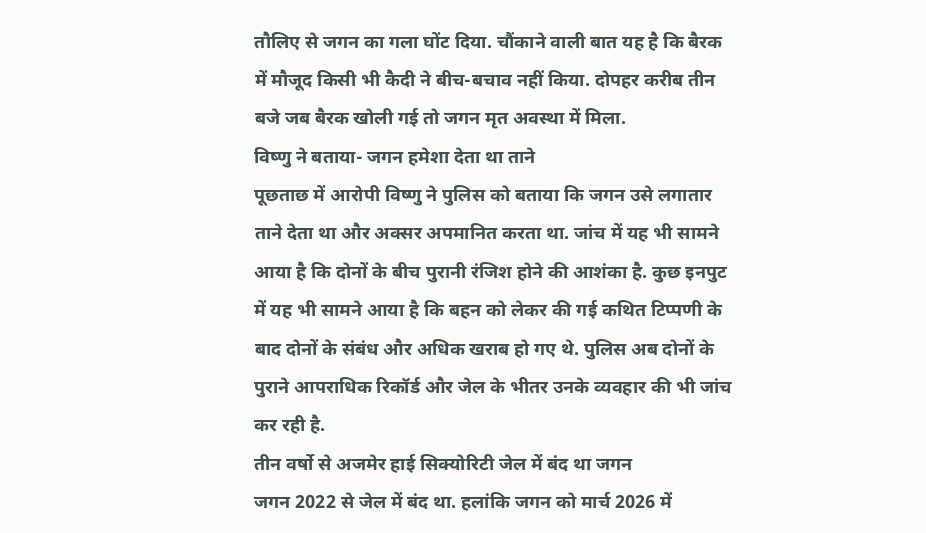तौलिए से जगन का गला घोंट दिया. चौंकाने वाली बात यह है कि बैरक में मौजूद किसी भी कैदी ने बीच-बचाव नहीं किया. दोपहर करीब तीन बजे जब बैरक खोली गई तो जगन मृत अवस्था में मिला.
विष्णु ने बताया- जगन हमेशा देता था ताने
पूछताछ में आरोपी विष्णु ने पुलिस को बताया कि जगन उसे लगातार ताने देता था और अक्सर अपमानित करता था. जांच में यह भी सामने आया है कि दोनों के बीच पुरानी रंजिश होने की आशंका है. कुछ इनपुट में यह भी सामने आया है कि बहन को लेकर की गई कथित टिप्पणी के बाद दोनों के संबंध और अधिक खराब हो गए थे. पुलिस अब दोनों के पुराने आपराधिक रिकॉर्ड और जेल के भीतर उनके व्यवहार की भी जांच कर रही है.
तीन वर्षो से अजमेर हाई सिक्योरिटी जेल में बंद था जगन
जगन 2022 से जेल में बंद था. हलांकि जगन को मार्च 2026 में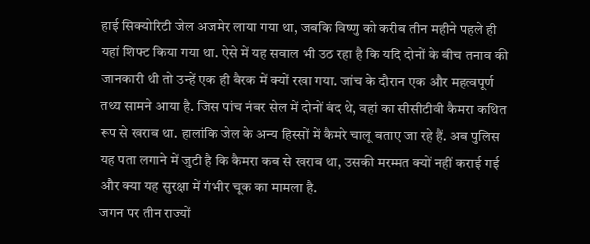हाई सिक्योरिटी जेल अजमेर लाया गया था, जबकि विष्णु को करीब तीन महीने पहले ही यहां शिफ्ट किया गया था. ऐसे में यह सवाल भी उठ रहा है कि यदि दोनों के बीच तनाव की जानकारी थी तो उन्हें एक ही बैरक में क्यों रखा गया. जांच के दौरान एक और महत्वपूर्ण तथ्य सामने आया है. जिस पांच नंबर सेल में दोनों बंद थे, वहां का सीसीटीवी कैमरा कथित रूप से खराब था. हालांकि जेल के अन्य हिस्सों में कैमरे चालू बताए जा रहे हैं. अब पुलिस यह पता लगाने में जुटी है कि कैमरा कब से खराब था, उसकी मरम्मत क्यों नहीं कराई गई और क्या यह सुरक्षा में गंभीर चूक का मामला है.
जगन पर तीन राज्यों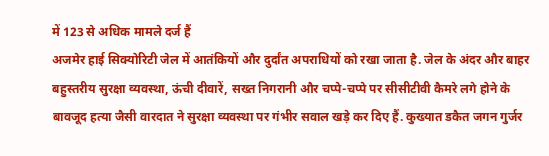में 123 से अधिक मामले दर्ज हैं
अजमेर हाई सिक्योरिटी जेल में आतंकियों और दुर्दांत अपराधियों को रखा जाता है. जेल के अंदर और बाहर बहुस्तरीय सुरक्षा व्यवस्था, ऊंची दीवारें, सख्त निगरानी और चप्पे-चप्पे पर सीसीटीवी कैमरे लगे होने के बावजूद हत्या जैसी वारदात ने सुरक्षा व्यवस्था पर गंभीर सवाल खड़े कर दिए हैं. कुख्यात डकैत जगन गुर्जर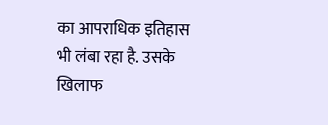का आपराधिक इतिहास भी लंबा रहा है. उसके खिलाफ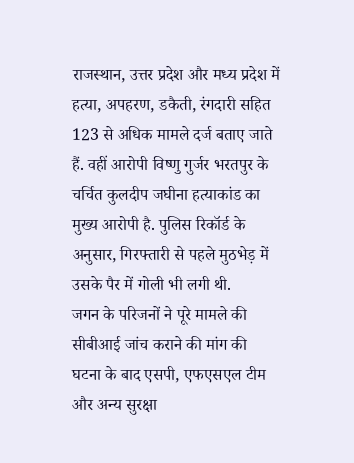राजस्थान, उत्तर प्रदेश और मध्य प्रदेश में हत्या, अपहरण, डकैती, रंगदारी सहित 123 से अधिक मामले दर्ज बताए जाते हैं. वहीं आरोपी विष्णु गुर्जर भरतपुर के चर्चित कुलदीप जघीना हत्याकांड का मुख्य आरोपी है. पुलिस रिकॉर्ड के अनुसार, गिरफ्तारी से पहले मुठभेड़ में उसके पैर में गोली भी लगी थी.
जगन के परिजनों ने पूरे मामले की सीबीआई जांच कराने की मांग की
घटना के बाद एसपी, एफएसएल टीम और अन्य सुरक्षा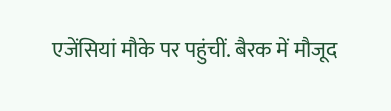एजेंसियां मौके पर पहुंचीं. बैरक में मौजूद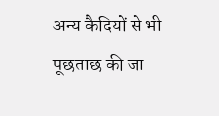अन्य कैदियों से भी पूछताछ की जा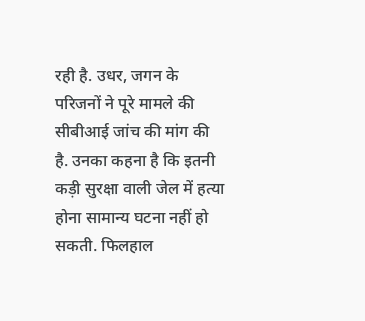रही है. उधर, जगन के परिजनों ने पूरे मामले की सीबीआई जांच की मांग की है. उनका कहना है कि इतनी कड़ी सुरक्षा वाली जेल में हत्या होना सामान्य घटना नहीं हो सकती. फिलहाल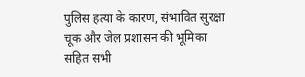पुलिस हत्या के कारण, संभावित सुरक्षा चूक और जेल प्रशासन की भूमिका सहित सभी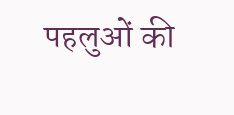पहलुओं की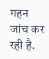गहन जांच कर रही है.